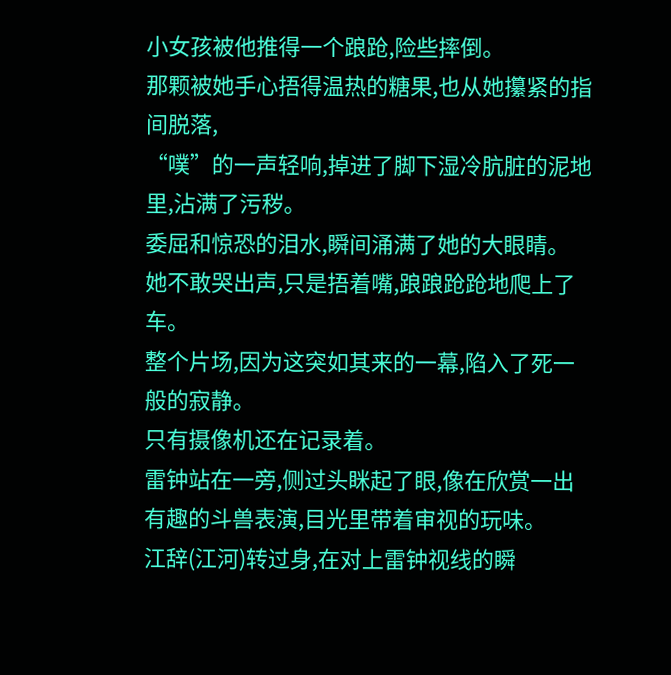小女孩被他推得一个踉跄,险些摔倒。
那颗被她手心捂得温热的糖果,也从她攥紧的指间脱落,
“噗”的一声轻响,掉进了脚下湿冷肮脏的泥地里,沾满了污秽。
委屈和惊恐的泪水,瞬间涌满了她的大眼睛。
她不敢哭出声,只是捂着嘴,踉踉跄跄地爬上了车。
整个片场,因为这突如其来的一幕,陷入了死一般的寂静。
只有摄像机还在记录着。
雷钟站在一旁,侧过头眯起了眼,像在欣赏一出有趣的斗兽表演,目光里带着审视的玩味。
江辞(江河)转过身,在对上雷钟视线的瞬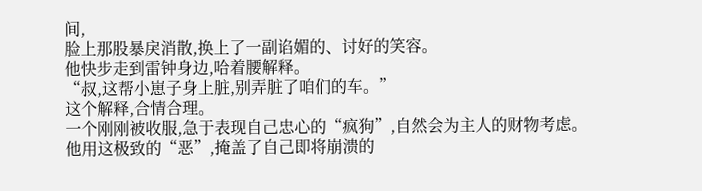间,
脸上那股暴戾消散,换上了一副谄媚的、讨好的笑容。
他快步走到雷钟身边,哈着腰解释。
“叔,这帮小崽子身上脏,别弄脏了咱们的车。”
这个解释,合情合理。
一个刚刚被收服,急于表现自己忠心的“疯狗”,自然会为主人的财物考虑。
他用这极致的“恶”,掩盖了自己即将崩溃的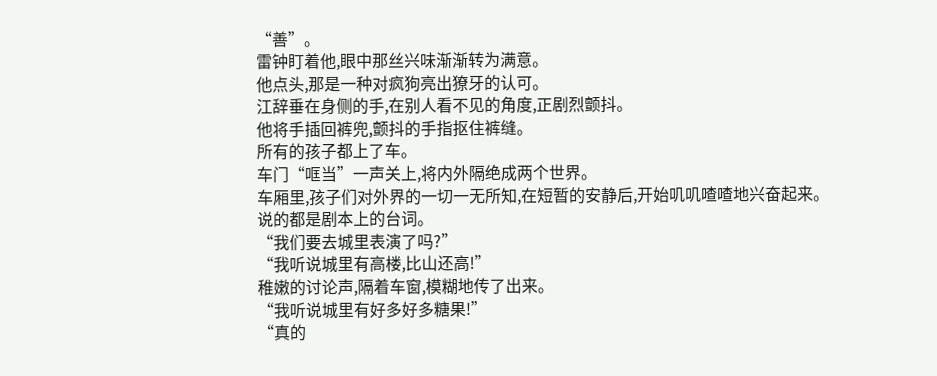“善”。
雷钟盯着他,眼中那丝兴味渐渐转为满意。
他点头,那是一种对疯狗亮出獠牙的认可。
江辞垂在身侧的手,在别人看不见的角度,正剧烈颤抖。
他将手插回裤兜,颤抖的手指抠住裤缝。
所有的孩子都上了车。
车门“哐当”一声关上,将内外隔绝成两个世界。
车厢里,孩子们对外界的一切一无所知,在短暂的安静后,开始叽叽喳喳地兴奋起来。
说的都是剧本上的台词。
“我们要去城里表演了吗?”
“我听说城里有高楼,比山还高!”
稚嫩的讨论声,隔着车窗,模糊地传了出来。
“我听说城里有好多好多糖果!”
“真的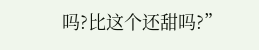吗?比这个还甜吗?”